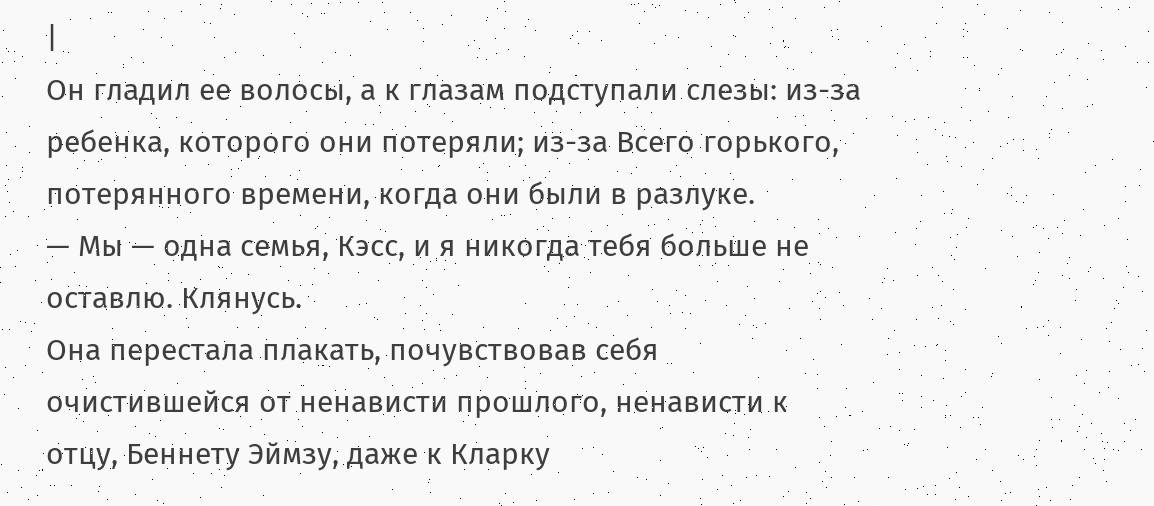|
Он гладил ее волосы, а к глазам подступали слезы: из-за ребенка, которого они потеряли; из-за Всего горького, потерянного времени, когда они были в разлуке.
— Мы — одна семья, Кэсс, и я никогда тебя больше не оставлю. Клянусь.
Она перестала плакать, почувствовав себя очистившейся от ненависти прошлого, ненависти к отцу, Беннету Эймзу, даже к Кларку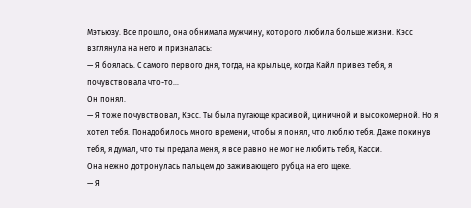Мэтьюзу. Все прошло, она обнимала мужчину, которого любила больше жизни. Кэсс взглянула на него и призналась:
— Я боялась. С самого первого дня, тогда, на крыльце, когда Кайл привез тебя, я почувствовала что-то…
Он понял.
— Я тоже почувствовал, Кэсс. Ты была пугающе красивой, циничной и высокомерной. Но я хотел тебя. Понадобилось много времени, чтобы я понял, что люблю тебя. Даже покинув тебя, я думал, что ты предала меня, я все равно не мог не любить тебя, Касси.
Она нежно дотронулась пальцем до заживающего рубца на его щеке.
— Я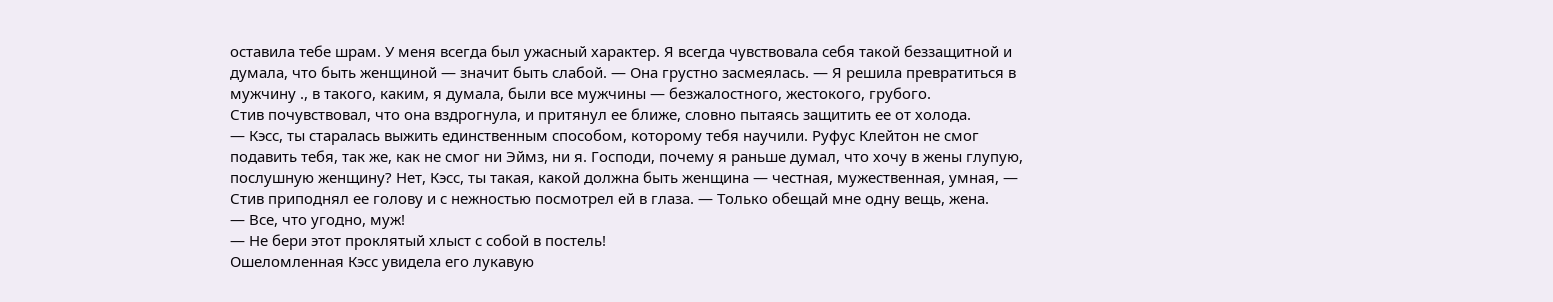оставила тебе шрам. У меня всегда был ужасный характер. Я всегда чувствовала себя такой беззащитной и думала, что быть женщиной — значит быть слабой. — Она грустно засмеялась. — Я решила превратиться в мужчину ., в такого, каким, я думала, были все мужчины — безжалостного, жестокого, грубого.
Стив почувствовал, что она вздрогнула, и притянул ее ближе, словно пытаясь защитить ее от холода.
— Кэсс, ты старалась выжить единственным способом, которому тебя научили. Руфус Клейтон не смог подавить тебя, так же, как не смог ни Эймз, ни я. Господи, почему я раньше думал, что хочу в жены глупую, послушную женщину? Нет, Кэсс, ты такая, какой должна быть женщина — честная, мужественная, умная, — Стив приподнял ее голову и с нежностью посмотрел ей в глаза. — Только обещай мне одну вещь, жена.
— Все, что угодно, муж!
— Не бери этот проклятый хлыст с собой в постель!
Ошеломленная Кэсс увидела его лукавую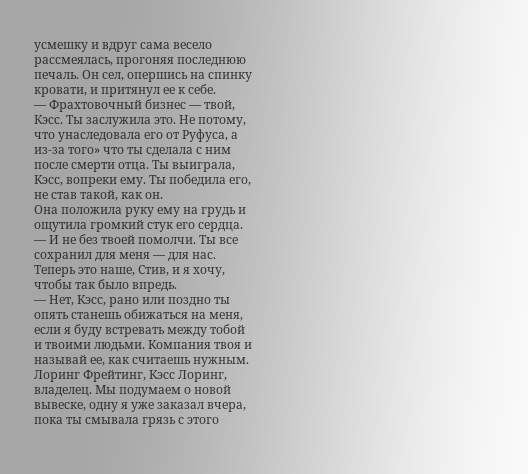усмешку и вдруг сама весело рассмеялась, прогоняя последнюю печаль. Он сел, опершись на спинку кровати, и притянул ее к себе.
— Фрахтовочный бизнес — твой, Кэсс. Ты заслужила это. Не потому, что унаследовала его от Руфуса, а из-за того» что ты сделала с ним после смерти отца. Ты выиграла, Кэсс, вопреки ему. Ты победила его, не став такой, как он.
Она положила руку ему на грудь и ощутила громкий стук его сердца.
— И не без твоей помолчи. Ты все сохранил для меня — для нас. Теперь это наше, Стив, и я хочу, чтобы так было впредь.
— Нет, Кэсс, рано или поздно ты опять станешь обижаться на меня, если я буду встревать между тобой и твоими людьми. Компания твоя и называй ее, как считаешь нужным. Лоринг Фрейтинг, Кэсс Лоринг, владелец. Мы подумаем о новой вывеске, одну я уже заказал вчера, пока ты смывала грязь с этого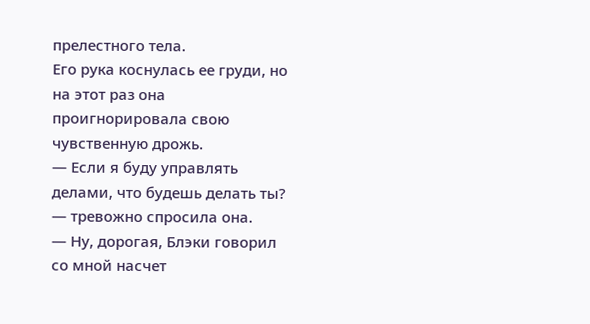прелестного тела.
Его рука коснулась ее груди, но на этот раз она проигнорировала свою чувственную дрожь.
— Если я буду управлять делами, что будешь делать ты? — тревожно спросила она.
— Ну, дорогая, Блэки говорил со мной насчет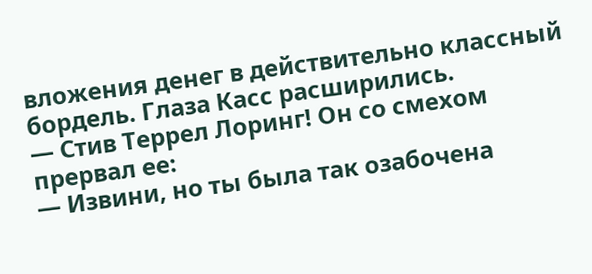вложения денег в действительно классный бордель. Глаза Касс расширились.
— Стив Террел Лоринг! Он со смехом прервал ее:
— Извини, но ты была так озабочена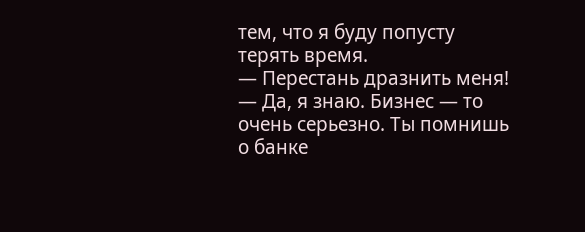тем, что я буду попусту терять время.
— Перестань дразнить меня!
— Да, я знаю. Бизнес — то очень серьезно. Ты помнишь о банке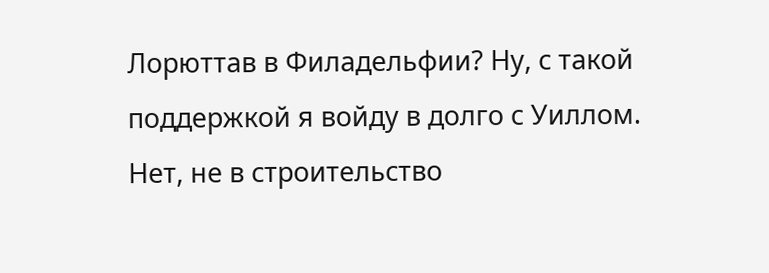Лорюттав в Филадельфии? Ну, с такой поддержкой я войду в долго с Уиллом. Нет, не в строительство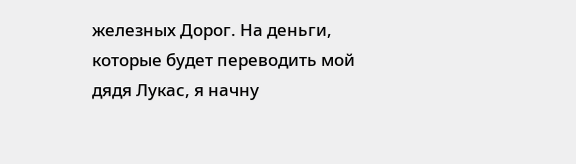железных Дорог. На деньги, которые будет переводить мой дядя Лукас, я начну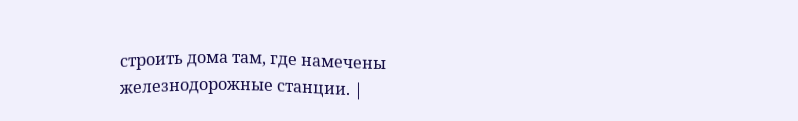строить дома там, где намечены железнодорожные станции. |